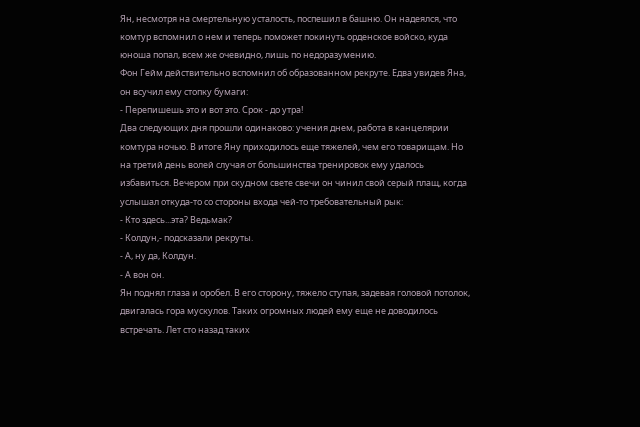Ян, несмотря на смертельную усталость, поспешил в башню. Он надеялся, что комтур вспомнил о нем и теперь поможет покинуть орденское войско, куда юноша попал, всем же очевидно, лишь по недоразумению.
Фон Гейм действительно вспомнил об образованном рекруте. Едва увидев Яна, он всучил ему стопку бумаги:
- Перепишешь это и вот это. Срок - до утра!
Два следующих дня прошли одинаково: учения днем, работа в канцелярии комтура ночью. В итоге Яну приходилось еще тяжелей, чем его товарищам. Но на третий день волей случая от большинства тренировок ему удалось избавиться. Вечером при скудном свете свечи он чинил свой серый плащ, когда услышал откуда-то со стороны входа чей-то требовательный рык:
- Кто здесь...эта? Ведьмак?
- Колдун,- подсказали рекруты.
- А, ну да, Колдун.
- А вон он.
Ян поднял глаза и оробел. В его сторону, тяжело ступая, задевая головой потолок, двигалась гора мускулов. Таких огромных людей ему еще не доводилось встречать. Лет сто назад таких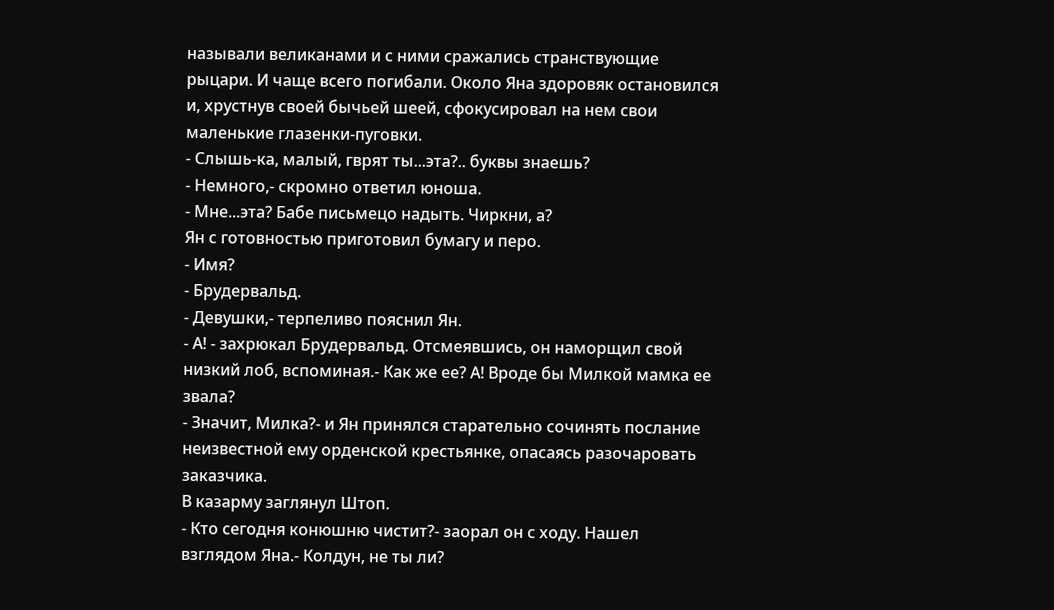называли великанами и с ними сражались странствующие рыцари. И чаще всего погибали. Около Яна здоровяк остановился и, хрустнув своей бычьей шеей, сфокусировал на нем свои маленькие глазенки-пуговки.
- Слышь-ка, малый, гврят ты...эта?.. буквы знаешь?
- Немного,- скромно ответил юноша.
- Мне...эта? Бабе письмецо надыть. Чиркни, а?
Ян с готовностью приготовил бумагу и перо.
- Имя?
- Брудервальд.
- Девушки,- терпеливо пояснил Ян.
- А! - захрюкал Брудервальд. Отсмеявшись, он наморщил свой низкий лоб, вспоминая.- Как же ее? А! Вроде бы Милкой мамка ее звала?
- Значит, Милка?- и Ян принялся старательно сочинять послание неизвестной ему орденской крестьянке, опасаясь разочаровать заказчика.
В казарму заглянул Штоп.
- Кто сегодня конюшню чистит?- заорал он с ходу. Нашел взглядом Яна.- Колдун, не ты ли?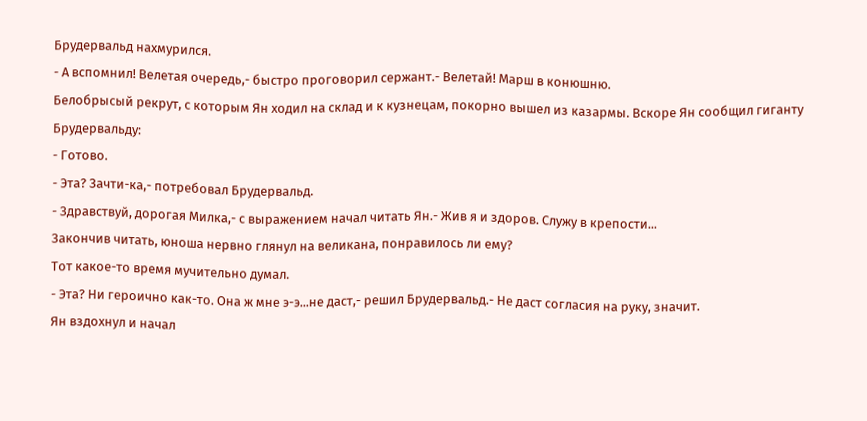Брудервальд нахмурился.
- А вспомнил! Велетая очередь,- быстро проговорил сержант.- Велетай! Марш в конюшню.
Белобрысый рекрут, с которым Ян ходил на склад и к кузнецам, покорно вышел из казармы. Вскоре Ян сообщил гиганту Брудервальду:
- Готово.
- Эта? Зачти-ка,- потребовал Брудервальд.
- Здравствуй, дорогая Милка,- с выражением начал читать Ян.- Жив я и здоров. Служу в крепости...
Закончив читать, юноша нервно глянул на великана, понравилось ли ему?
Тот какое-то время мучительно думал.
- Эта? Ни героично как-то. Она ж мне э-э...не даст,- решил Брудервальд.- Не даст согласия на руку, значит.
Ян вздохнул и начал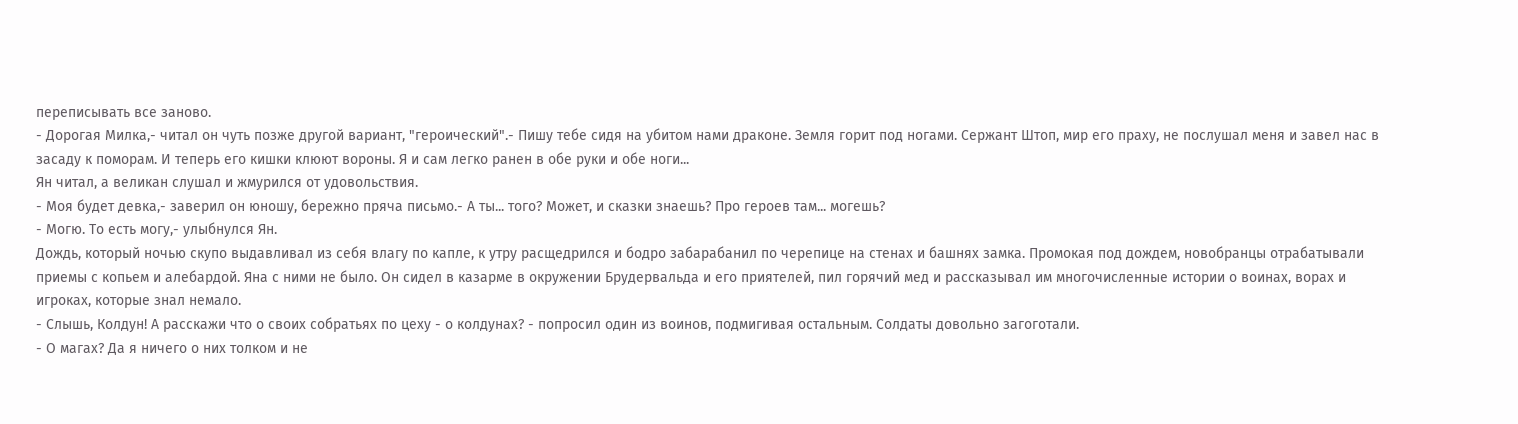переписывать все заново.
- Дорогая Милка,- читал он чуть позже другой вариант, "героический".- Пишу тебе сидя на убитом нами драконе. Земля горит под ногами. Сержант Штоп, мир его праху, не послушал меня и завел нас в засаду к поморам. И теперь его кишки клюют вороны. Я и сам легко ранен в обе руки и обе ноги...
Ян читал, а великан слушал и жмурился от удовольствия.
- Моя будет девка,- заверил он юношу, бережно пряча письмо.- А ты... того? Может, и сказки знаешь? Про героев там... могешь?
- Могю. То есть могу,- улыбнулся Ян.
Дождь, который ночью скупо выдавливал из себя влагу по капле, к утру расщедрился и бодро забарабанил по черепице на стенах и башнях замка. Промокая под дождем, новобранцы отрабатывали приемы с копьем и алебардой. Яна с ними не было. Он сидел в казарме в окружении Брудервальда и его приятелей, пил горячий мед и рассказывал им многочисленные истории о воинах, ворах и игроках, которые знал немало.
- Слышь, Колдун! А расскажи что о своих собратьях по цеху - о колдунах? - попросил один из воинов, подмигивая остальным. Солдаты довольно загоготали.
- О магах? Да я ничего о них толком и не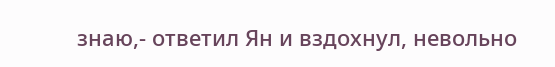знаю,- ответил Ян и вздохнул, невольно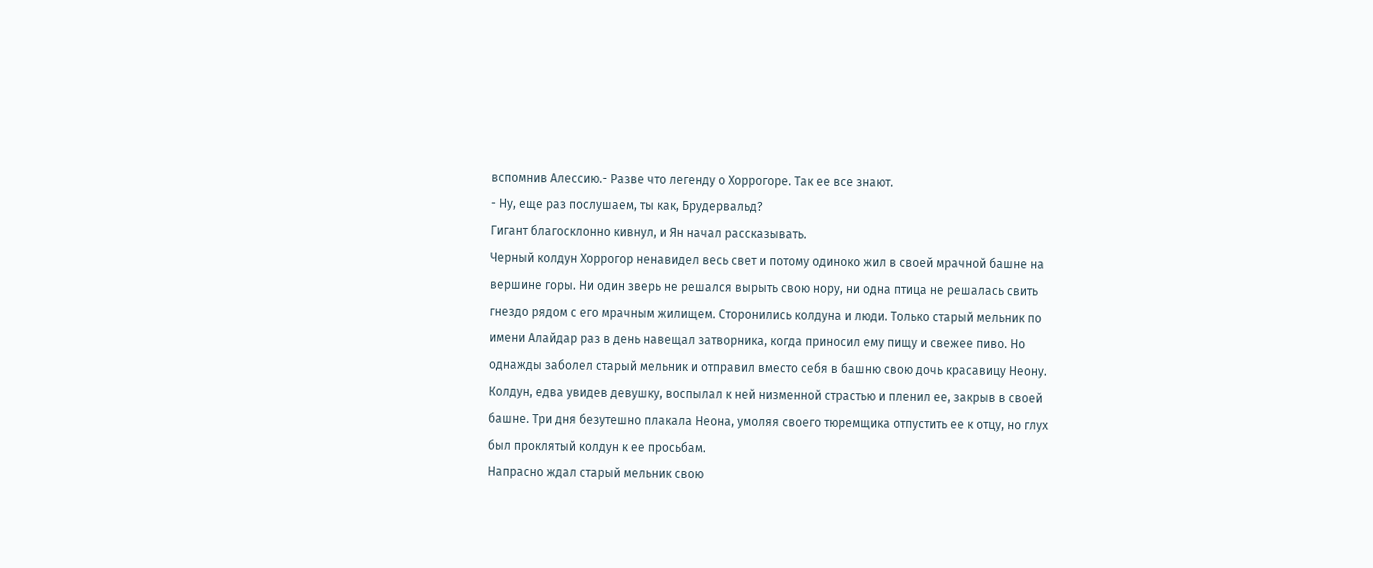вспомнив Алессию.- Разве что легенду о Хоррогоре. Так ее все знают.
- Ну, еще раз послушаем, ты как, Брудервальд?
Гигант благосклонно кивнул, и Ян начал рассказывать.
Черный колдун Хоррогор ненавидел весь свет и потому одиноко жил в своей мрачной башне на вершине горы. Ни один зверь не решался вырыть свою нору, ни одна птица не решалась свить гнездо рядом с его мрачным жилищем. Сторонились колдуна и люди. Только старый мельник по имени Алайдар раз в день навещал затворника, когда приносил ему пищу и свежее пиво. Но однажды заболел старый мельник и отправил вместо себя в башню свою дочь красавицу Неону. Колдун, едва увидев девушку, воспылал к ней низменной страстью и пленил ее, закрыв в своей башне. Три дня безутешно плакала Неона, умоляя своего тюремщика отпустить ее к отцу, но глух был проклятый колдун к ее просьбам.
Напрасно ждал старый мельник свою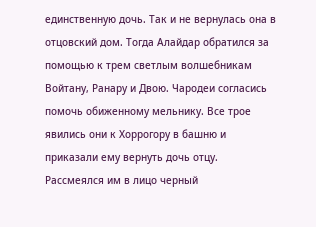единственную дочь. Так и не вернулась она в отцовский дом. Тогда Алайдар обратился за помощью к трем светлым волшебникам Войтану, Ранару и Двою. Чародеи согласись помочь обиженному мельнику. Все трое явились они к Хоррогору в башню и приказали ему вернуть дочь отцу. Рассмеялся им в лицо черный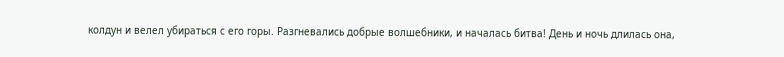колдун и велел убираться с его горы. Разгневались добрые волшебники, и началась битва! День и ночь длилась она,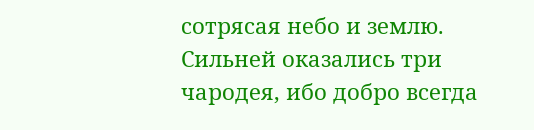сотрясая небо и землю. Сильней оказались три чародея, ибо добро всегда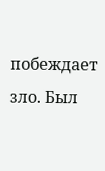побеждает зло. Был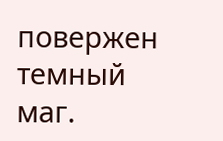повержен темный маг.